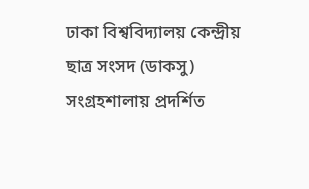ঢাকা বিশ্ববিদ্যালয় কেন্দ্রীয় ছাত্র সংসদ (ডাকসু) সংগ্রহশালায় প্রদর্শিত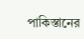পাকিস্তানের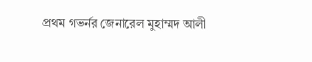প্রথম গভর্নর জেনারেল মুহাম্মদ আলী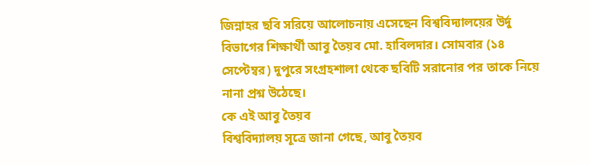জিন্নাহর ছবি সরিয়ে আলোচনায় এসেছেন বিশ্ববিদ্যালয়ের উর্দু বিভাগের শিক্ষার্থী আবু তৈয়ব মো. হাবিলদার। সোমবার (১৪ সেপ্টেম্বর) দুপুরে সংগ্রহশালা থেকে ছবিটি সরানোর পর তাকে নিয়ে নানা প্রশ্ন উঠেছে।
কে এই আবু তৈয়ব
বিশ্ববিদ্যালয় সূত্রে জানা গেছে, আবু তৈয়ব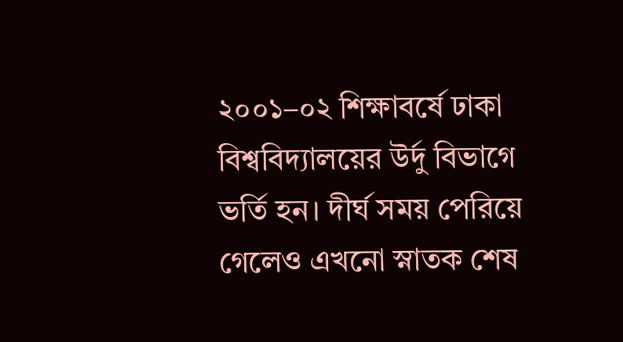২০০১–০২ শিক্ষাবর্ষে ঢাকা বিশ্ববিদ্যালয়ের উর্দু বিভাগে ভর্তি হন। দীর্ঘ সময় পেরিয়ে গেলেও এখনো স্নাতক শেষ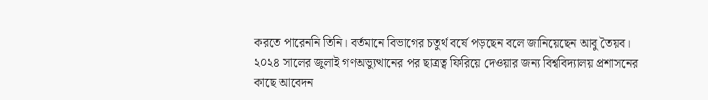করতে পারেননি তিনি। বর্তমানে বিভাগের চতুর্থ বর্ষে পড়ছেন বলে জানিয়েছেন আবু তৈয়ব।
২০২৪ সালের জুলাই গণঅভ্যুত্থানের পর ছাত্রত্ব ফিরিয়ে দেওয়ার জন্য বিশ্ববিদ্যালয় প্রশাসনের কাছে আবেদন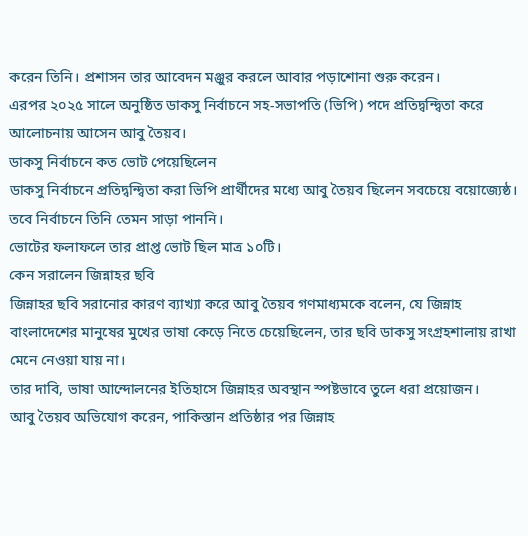করেন তিনি। প্রশাসন তার আবেদন মঞ্জুর করলে আবার পড়াশোনা শুরু করেন।
এরপর ২০২৫ সালে অনুষ্ঠিত ডাকসু নির্বাচনে সহ-সভাপতি (ভিপি) পদে প্রতিদ্বন্দ্বিতা করে আলোচনায় আসেন আবু তৈয়ব।
ডাকসু নির্বাচনে কত ভোট পেয়েছিলেন
ডাকসু নির্বাচনে প্রতিদ্বন্দ্বিতা করা ভিপি প্রার্থীদের মধ্যে আবু তৈয়ব ছিলেন সবচেয়ে বয়োজ্যেষ্ঠ। তবে নির্বাচনে তিনি তেমন সাড়া পাননি।
ভোটের ফলাফলে তার প্রাপ্ত ভোট ছিল মাত্র ১০টি।
কেন সরালেন জিন্নাহর ছবি
জিন্নাহর ছবি সরানোর কারণ ব্যাখ্যা করে আবু তৈয়ব গণমাধ্যমকে বলেন, যে জিন্নাহ বাংলাদেশের মানুষের মুখের ভাষা কেড়ে নিতে চেয়েছিলেন, তার ছবি ডাকসু সংগ্রহশালায় রাখা মেনে নেওয়া যায় না।
তার দাবি, ভাষা আন্দোলনের ইতিহাসে জিন্নাহর অবস্থান স্পষ্টভাবে তুলে ধরা প্রয়োজন।
আবু তৈয়ব অভিযোগ করেন, পাকিস্তান প্রতিষ্ঠার পর জিন্নাহ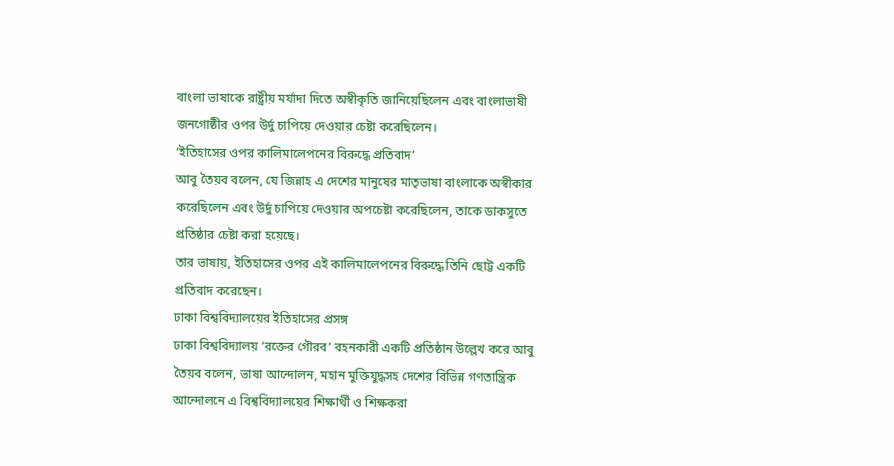বাংলা ভাষাকে রাষ্ট্রীয় মর্যাদা দিতে অস্বীকৃতি জানিয়েছিলেন এবং বাংলাভাষী জনগোষ্ঠীর ওপর উর্দু চাপিয়ে দেওয়ার চেষ্টা করেছিলেন।
‘ইতিহাসের ওপর কালিমালেপনের বিরুদ্ধে প্রতিবাদ’
আবু তৈয়ব বলেন, যে জিন্নাহ এ দেশের মানুষের মাতৃভাষা বাংলাকে অস্বীকার করেছিলেন এবং উর্দু চাপিয়ে দেওয়ার অপচেষ্টা করেছিলেন, তাকে ডাকসুতে প্রতিষ্ঠার চেষ্টা করা হয়েছে।
তার ভাষায়, ইতিহাসের ওপর এই কালিমালেপনের বিরুদ্ধে তিনি ছোট্ট একটি প্রতিবাদ করেছেন।
ঢাকা বিশ্ববিদ্যালয়ের ইতিহাসের প্রসঙ্গ
ঢাকা বিশ্ববিদ্যালয় ‘রক্তের গৌরব’ বহনকারী একটি প্রতিষ্ঠান উল্লেখ করে আবু তৈয়ব বলেন, ভাষা আন্দোলন, মহান মুক্তিযুদ্ধসহ দেশের বিভিন্ন গণতান্ত্রিক আন্দোলনে এ বিশ্ববিদ্যালয়ের শিক্ষার্থী ও শিক্ষকরা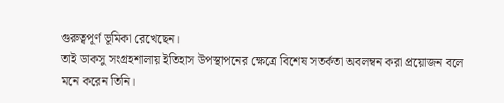গুরুত্বপূর্ণ ভূমিকা রেখেছেন।
তাই ডাকসু সংগ্রহশালায় ইতিহাস উপস্থাপনের ক্ষেত্রে বিশেষ সতর্কতা অবলম্বন করা প্রয়োজন বলে মনে করেন তিনি।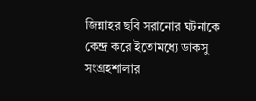জিন্নাহর ছবি সরানোর ঘটনাকে কেন্দ্র করে ইতোমধ্যে ডাকসু সংগ্রহশালার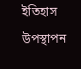ইতিহাস উপস্থাপন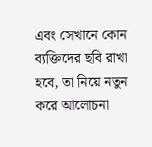এবং সেখানে কোন ব্যক্তিদের ছবি রাখা হবে, তা নিয়ে নতুন করে আলোচনা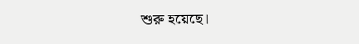শুরু হয়েছে।